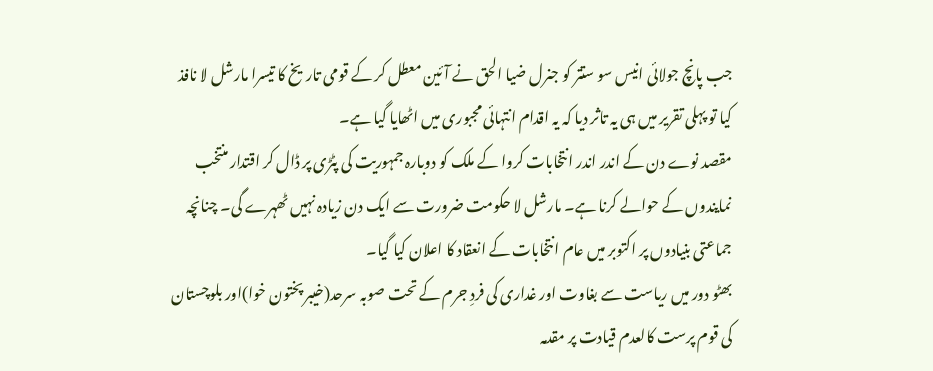جب پانچ جولائی انیس سو ستتر کو جنرل ضیا الحق نے آئین معطل کر کے قومی تاریخ کا تیسرا مارشل لا نافذ کیا تو پہلی تقریر میں ہی یہ تاثر دیا کہ یہ اقدام انتہائی مجبوری میں اٹھایا گیا ہے۔
مقصد نوے دن کے اندر اندر انتخابات کروا کے ملک کو دوبارہ جمہوریت کی پٹڑی پر ڈال کر اقتدار منتخب نمایندوں کے حوالے کرنا ہے۔ مارشل لا حکومت ضرورت سے ایک دن زیادہ نہیں ٹھہرے گی۔ چنانچہ جماعتی بنیادوں پر اکتوبر میں عام انتخابات کے انعقاد کا اعلان کیا گیا۔
بھٹو دور میں ریاست سے بغاوت اور غداری کی فردِ جرم کے تحت صوبہ سرحد(خیبر پختون خوا)اور بلوچستان کی قوم پرست کالعدم قیادت پر مقدمہ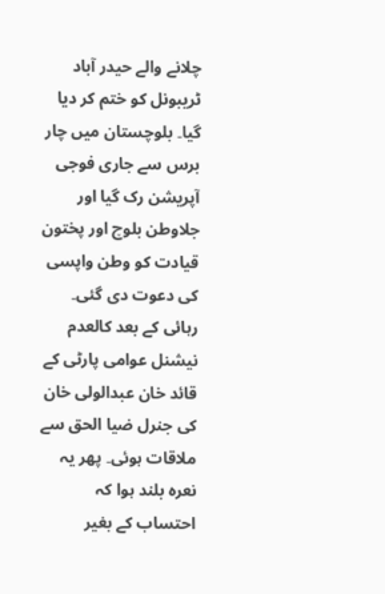چلانے والے حیدر آباد ٹریبونل کو ختم کر دیا گیا۔ بلوچستان میں چار برس سے جاری فوجی آپریشن رک گیا اور جلاوطن بلوچ اور پختون قیادت کو وطن واپسی کی دعوت دی گئی۔ رہائی کے بعد کالعدم نیشنل عوامی پارٹی کے قائد خان عبدالولی خان کی جنرل ضیا الحق سے ملاقات ہوئی۔ پھر یہ نعرہ بلند ہوا کہ احتساب کے بغیر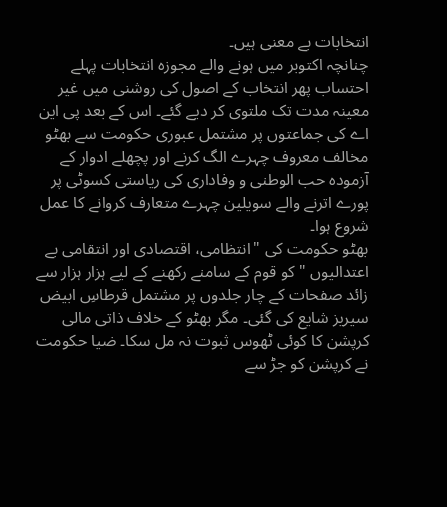انتخابات بے معنی ہیں۔
چنانچہ اکتوبر میں ہونے والے مجوزہ انتخابات پہلے احتساب پھر انتخاب کے اصول کی روشنی میں غیر معینہ مدت تک ملتوی کر دیے گئے۔ اس کے بعد پی این اے کی جماعتوں پر مشتمل عبوری حکومت سے بھٹو مخالف معروف چہرے الگ کرنے اور پچھلے ادوار کے آزمودہ حب الوطنی و وفاداری کی ریاستی کسوٹی پر پورے اترنے والے سویلین چہرے متعارف کروانے کا عمل شروع ہوا۔
بھٹو حکومت کی "انتظامی، اقتصادی اور انتقامی بے اعتدالیوں "کو قوم کے سامنے رکھنے کے لیے ہزار ہزار سے زائد صفحات کے چار جلدوں پر مشتمل قرطاسِ ابیض سیریز شایع کی گئی۔ مگر بھٹو کے خلاف ذاتی مالی کرپشن کا کوئی ٹھوس ثبوت نہ مل سکا۔ ضیا حکومت نے کرپشن کو جڑ سے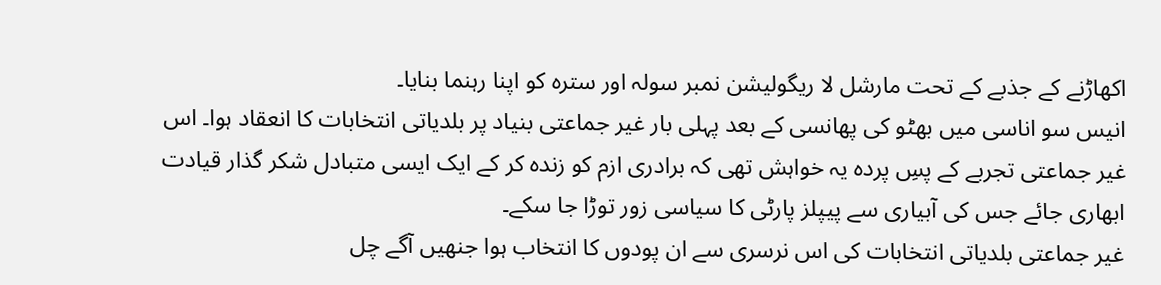اکھاڑنے کے جذبے کے تحت مارشل لا ریگولیشن نمبر سولہ اور سترہ کو اپنا رہنما بنایا۔
انیس سو اناسی میں بھٹو کی پھانسی کے بعد پہلی بار غیر جماعتی بنیاد پر بلدیاتی انتخابات کا انعقاد ہوا۔ اس غیر جماعتی تجربے کے پسِ پردہ یہ خواہش تھی کہ برادری ازم کو زندہ کر کے ایک ایسی متبادل شکر گذار قیادت ابھاری جائے جس کی آبیاری سے پیپلز پارٹی کا سیاسی زور توڑا جا سکے۔
غیر جماعتی بلدیاتی انتخابات کی اس نرسری سے ان پودوں کا انتخاب ہوا جنھیں آگے چل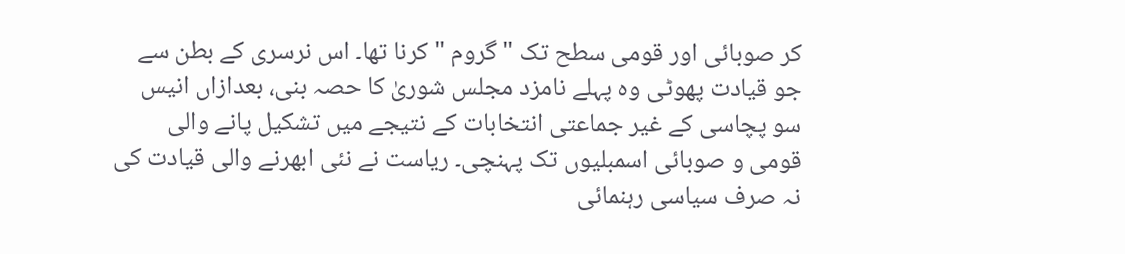کر صوبائی اور قومی سطح تک " گروم " کرنا تھا۔ اس نرسری کے بطن سے جو قیادت پھوٹی وہ پہلے نامزد مجلس شوریٰ کا حصہ بنی، بعدازاں انیس سو پچاسی کے غیر جماعتی انتخابات کے نتیجے میں تشکیل پانے والی قومی و صوبائی اسمبلیوں تک پہنچی۔ ریاست نے نئی ابھرنے والی قیادت کی نہ صرف سیاسی رہنمائی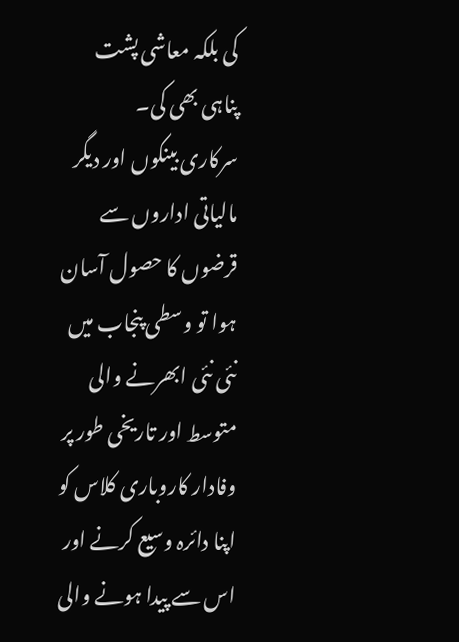کی بلکہ معاشی پشت پناہی بھی کی۔
سرکاری بینکوں اور دیگر مالیاتی اداروں سے قرضوں کا حصول آسان ہوا تو وسطی پنجاب میں نئی نئی ابھرنے والی متوسط اور تاریخی طور پر وفادار کاروباری کلاس کو اپنا دائرہ وسیع کرنے اور اس سے پیدا ہونے والی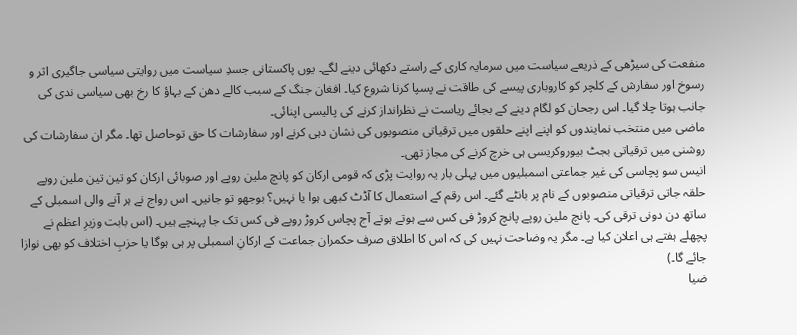منفعت کی سیڑھی کے ذریعے سیاست میں سرمایہ کاری کے راستے دکھائی دینے لگے۔ یوں پاکستانی جسدِ سیاست میں روایتی سیاسی جاگیری اثر و رسوخ اور سفارش کے کلچر کو کاروباری پیسے کی طاقت نے پسپا کرنا شروع کیا۔ افغان جنگ کے سبب کالے دھن کے بہاؤ کا رخ بھی سیاسی ندی کی جانب ہوتا چلا گیا۔ اس رجحان کو لگام دینے کے بجائے ریاست نے نظرانداز کرنے کی پالیسی اپنائی۔
ماضی میں منتخب نمایندوں کو اپنے اپنے حلقوں میں ترقیاتی منصوبوں کی نشان دہی کرنے اور سفارشات کا حق توحاصل تھا۔ مگر ان سفارشات کی روشنی میں ترقیاتی بجٹ بیوروکریسی ہی خرچ کرنے کی مجاز تھی۔
انیس سو پچاسی کی غیر جماعتی اسمبلیوں میں پہلی بار یہ روایت پڑی کہ قومی ارکان کو پانچ ملین روپے اور صوبائی ارکان کو تین تین ملین روپے حلقہ جاتی ترقیاتی منصوبوں کے نام پر بانٹے گئے۔ اس رقم کے استعمال کا آڈٹ کبھی ہوا یا نہیں؟ بوجھو تو جانیں۔ اس رواج نے ہر آنے والی اسمبلی کے ساتھ دن دونی ترقی کی۔ پانچ ملین روپے پانچ کروڑ فی کس سے ہوتے ہوتے آج پچاس کروڑ روپے فی کس تک جا پہنچے ہیں۔ (اس بابت وزیرِ اعظم نے پچھلے ہفتے ہی اعلان کیا ہے۔ مگر یہ وضاحت نہیں کی کہ اس کا اطلاق صرف حکمران جماعت کے ارکانِ اسمبلی پر ہی ہوگا یا حزبِ اختلاف کو بھی نوازا جائے گا۔)
ضیا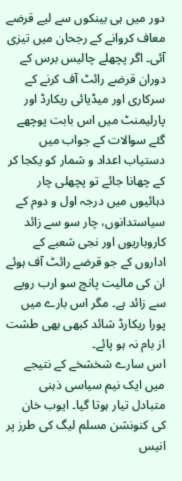دور میں ہی بینکوں سے لیے قرضے معاف کروانے کے رجحان میں تیزی آئی۔ اگر پچھلے چالیس برس کے دوران قرضے رائٹ آف کرنے کے سرکاری اور میڈیائی ریکارڈ اور پارلیمنٹ میں اس بابت پوچھے گئے سوالات کے جواب میں دستیاب اعداد و شمار کو یکجا کر کے چھانا جائے تو پچھلی چار دہائیوں میں درجہ اول و دوم کے سیاستدانوں، چار سو سے زائد کاروباریوں اور نجی شعبے کے اداروں کے جو قرضے رائٹ آف ہوئے ان کی مالیت پانچ سو ارب روپے سے زائد ہے۔ مگر اس بارے میں پورا ریکارڈ شائد کبھی بھی طشت از بام نہ ہو پائے۔
اس سارے شخشخے کے نتیجے میں ایک نیم سیاسی ذہنی متبادل تیار ہوتا گیا۔ ایوب خان کی کنونشن مسلم لیگ کی طرز پر انیس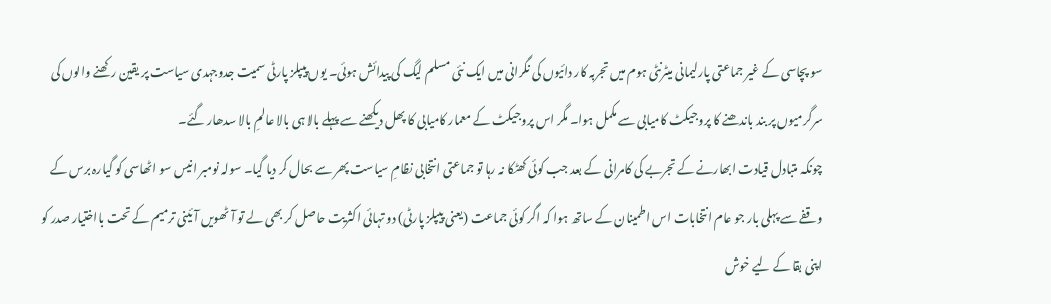سو پچاسی کے غیر جماعتی پارلیمانی میٹرنٹی ہوم میں تجربہ کار دائیوں کی نگرانی میں ایک نئی مسلم لیگ کی پیدائش ہوئی۔ یوں پیپلز پارٹی سمیت جدوجہدی سیاست پر یقین رکھنے والوں کی سرگرمیوں پر بند باندھنے کا پروجیکٹ کامیابی سے مکمل ہوا۔ مگر اس پروجیکٹ کے معمار کامیابی کا پھل دیکھنے سے پہلے بالا ہی بالا عالمِ بالا سدھار گئے۔
چونکہ متبادل قیادت ابھارنے کے تجربے کی کامرانی کے بعد جب کوئی کھٹکا نہ رہا تو جماعتی انتخابی نظامِ سیاست پھر سے بحال کر دیا گیا۔ سولہ نومبر انیس سو اٹھاسی کو گیارہ برس کے وقفے سے پہلی بار جو عام انتخابات اس اطمینان کے ساتھ ہوا کہ اگر کوئی جماعت (یعنی پیپلز پارٹی) دو تہائی اکثریت حاصل کر بھی لے تو آٹھویں آئینی ترمیم کے تحت بااختیار صدر کو اپنی بقا کے لیے خوش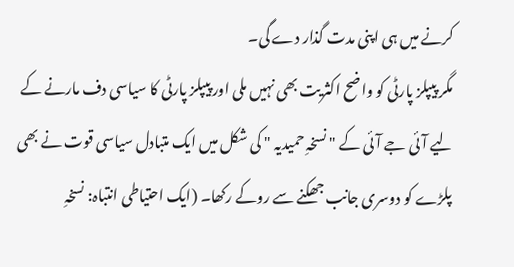کرنے میں ہی اپنی مدت گذار دے گی۔
مگر پیپلز پارٹی کو واضح اکثریت بھی نہیں ملی اور پیپلز پارٹی کا سیاسی دف مارنے کے لیے آئی جے آئی کے " نسخہِ حمیدیہ " کی شکل میں ایک متبادل سیاسی قوت نے بھی پلڑے کو دوسری جانب جھکنے سے روکے رکھا۔ (ایک احتیاطی انتباہ: نسخہِ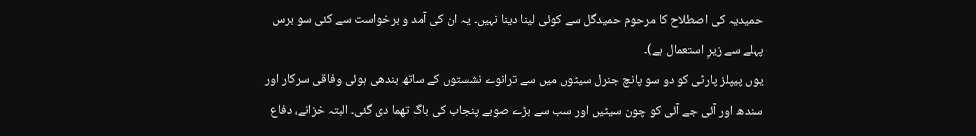حمیدیہ کی اصطلاح کا مرحوم حمیدگل سے کوئی لینا دینا نہیں۔ یہ ان کی آمد و برخواست سے کئی سو برس پہلے سے زیرِ استعمال ہے)۔
یوں پیپلز پارٹی کو دو سو پانچ جنرل سیٹوں میں سے ترانوے نشستوں کے ساتھ بندھی ہوئی وفاقی سرکار اور سندھ اور آئی جے آئی کو چون سیٹیں اور سب سے بڑے صوبے پنجاب کی باگ تھما دی گئی۔ البتہ خزانے، دفاع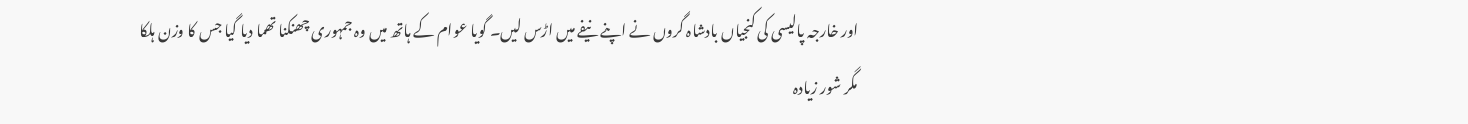اور خارجہ پالیسی کی کنجیاں بادشاہ گروں نے اپنے نیفے میں اڑس لیں۔ گویا عوام کے ہاتھ میں وہ جمہوری چھنکنا تھما دیا گیا جس کا وزن ہلکا مگر شور زیادہ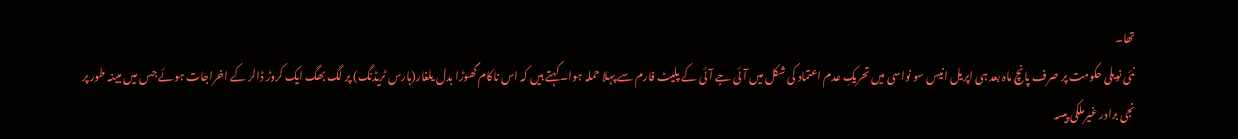تھا۔
نئی نویلی حکومت پر صرف پانچ ماہ بعد ہی اپریل انیس سو نواسی میں تحریکِ عدم اعتماد کی شکل میں آئی جے آئی کے پلیٹ فارم سے پہلا حملہ ہوا۔ کہتے ہیں کہ اس ناکام گھوڑا بدل یلغار(ہارس ٹریڈنگ) پر لگ بھگ ایک کروڑ ڈالر کے اخراجات ہوئے جس میں مبینہ طور پر نجی برادر غیرملکی پیسہ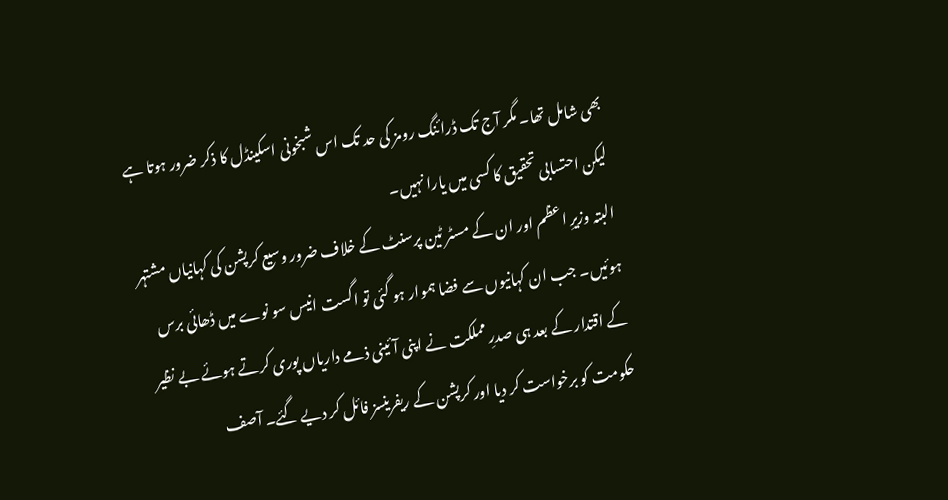بھی شامل تھا۔ مگر آج تک ڈرائنگ رومز کی حد تک اس شبخونی اسکینڈل کا ذکر ضرور ہوتا ہے لیکن احتسابی تحقیق کا کسی میں یارا نہیں۔
البتہ وزیرِ اعظم اور ان کے مسٹر ٹین پرسنٹ کے خلاف ضرور وسیع کرپشن کی کہانیاں مشتہر ہوئیں۔ جب ان کہانیوں سے فضا ہموار ہو گئی تو اگست انیس سو نوے میں ڈھائی برس کے اقتدار کے بعد ہی صدرِ مملکت نے اپنی آئینی ذمے داریاں پوری کرتے ہوئے بے نظیر حکومت کو برخواست کر دیا اور کرپشن کے ریفرینسز فائل کر دیے گئے۔ آصف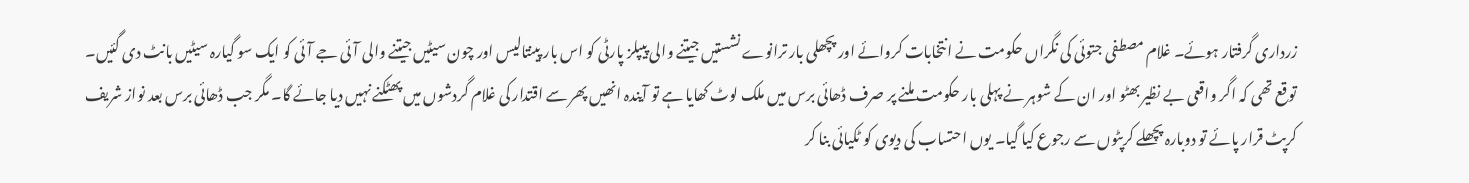زرداری گرفتار ہوئے۔ غلام مصطفی جتوئی کی نگراں حکومت نے انتخابات کروائے اور پچھلی بار ترانوے نشستیں جیتنے والی پیپلز پارٹی کو اس بار پینتالیس اور چون سیٹیں جیتنے والی آئی جے آئی کو ایک سو گیارہ سیٹیں بانٹ دی گئیں۔
توقع تھی کہ اگر واقعی بے نظیر بھٹو اور ان کے شوہر نے پہلی بار حکومت ملنے پر صرف ڈھائی برس میں ملک لوٹ کھایا ہے تو آیندہ انھیں پھر سے اقتدار کی غلام گردشوں میں پھٹکنے نہیں دیا جائے گا۔ مگر جب ڈھائی برس بعد نواز شریف کرپٹ قرار پائے تو دوبارہ پچھلے کرپٹوں سے رجوع کیا گیا۔ یوں احتساب کی دیوی کو ٹکیائی بنا کر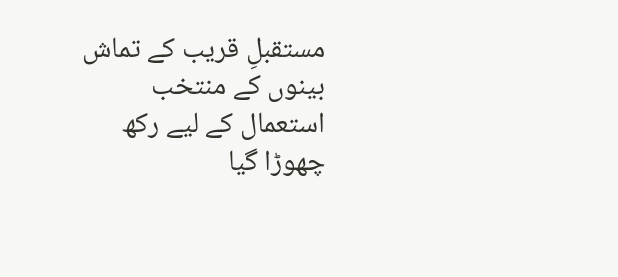مستقبلِ قریب کے تماش بینوں کے منتخب استعمال کے لیے رکھ چھوڑا گیا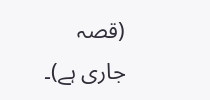(قصہ جاری ہے)۔